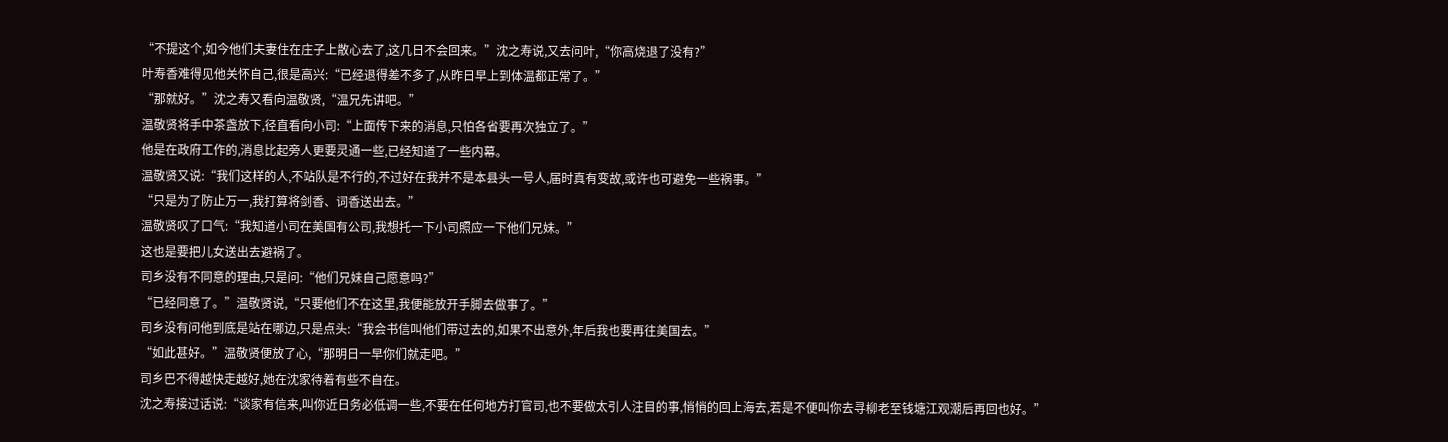“不提这个,如今他们夫妻住在庄子上散心去了,这几日不会回来。”沈之寿说,又去问叶,“你高烧退了没有?”
叶寿香难得见他关怀自己,很是高兴:“已经退得差不多了,从昨日早上到体温都正常了。”
“那就好。”沈之寿又看向温敬贤,“温兄先讲吧。”
温敬贤将手中茶盏放下,径直看向小司:“上面传下来的消息,只怕各省要再次独立了。”
他是在政府工作的,消息比起旁人更要灵通一些,已经知道了一些内幕。
温敬贤又说:“我们这样的人,不站队是不行的,不过好在我并不是本县头一号人,届时真有变故,或许也可避免一些祸事。”
“只是为了防止万一,我打算将剑香、词香送出去。”
温敬贤叹了口气:“我知道小司在美国有公司,我想托一下小司照应一下他们兄妹。”
这也是要把儿女送出去避祸了。
司乡没有不同意的理由,只是问:“他们兄妹自己愿意吗?”
“已经同意了。”温敬贤说,“只要他们不在这里,我便能放开手脚去做事了。”
司乡没有问他到底是站在哪边,只是点头:“我会书信叫他们带过去的,如果不出意外,年后我也要再往美国去。”
“如此甚好。”温敬贤便放了心,“那明日一早你们就走吧。”
司乡巴不得越快走越好,她在沈家待着有些不自在。
沈之寿接过话说:“谈家有信来,叫你近日务必低调一些,不要在任何地方打官司,也不要做太引人注目的事,悄悄的回上海去,若是不便叫你去寻柳老至钱塘江观潮后再回也好。”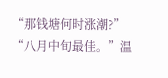“那钱塘何时涨潮?”
“八月中旬最佳。”温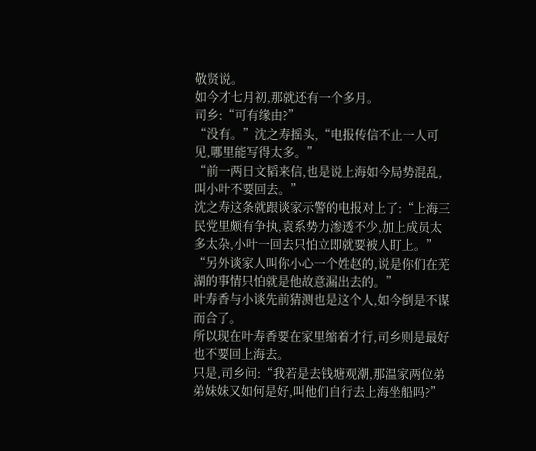敬贤说。
如今才七月初,那就还有一个多月。
司乡:“可有缘由?”
“没有。”沈之寿摇头,“电报传信不止一人可见,哪里能写得太多。”
“前一两日文韬来信,也是说上海如今局势混乱,叫小叶不要回去。”
沈之寿这条就跟谈家示警的电报对上了:“上海三民党里颇有争执,袁系势力渗透不少,加上成员太多太杂,小叶一回去只怕立即就要被人盯上。”
“另外谈家人叫你小心一个姓赵的,说是你们在芜湖的事情只怕就是他故意漏出去的。”
叶寿香与小谈先前猜测也是这个人,如今倒是不谋而合了。
所以现在叶寿香要在家里缩着才行,司乡则是最好也不要回上海去。
只是,司乡问:“我若是去钱塘观潮,那温家两位弟弟妹妹又如何是好,叫他们自行去上海坐船吗?”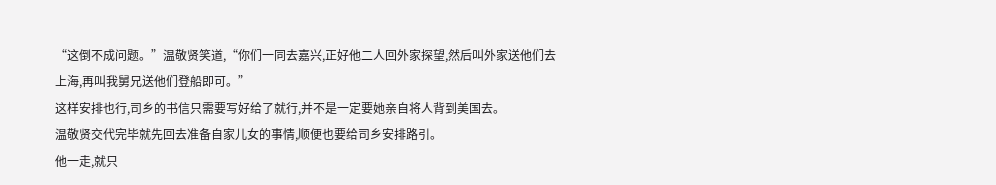“这倒不成问题。”温敬贤笑道,“你们一同去嘉兴,正好他二人回外家探望,然后叫外家送他们去上海,再叫我舅兄送他们登船即可。”
这样安排也行,司乡的书信只需要写好给了就行,并不是一定要她亲自将人背到美国去。
温敬贤交代完毕就先回去准备自家儿女的事情,顺便也要给司乡安排路引。
他一走,就只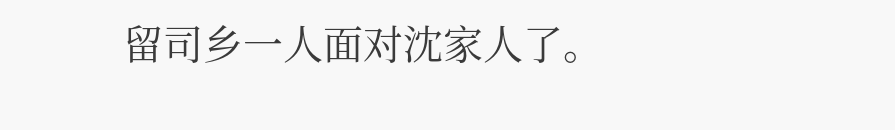留司乡一人面对沈家人了。